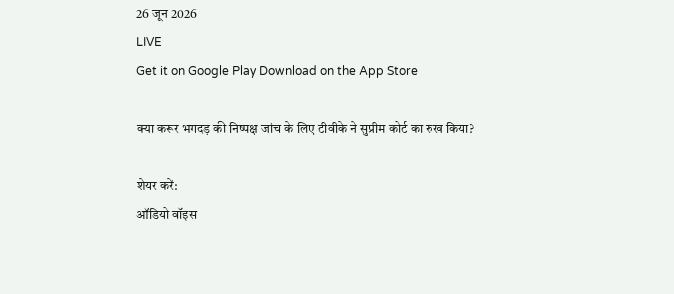26 जून 2026
LIVE
Get it on Google Play Download on the App Store

क्या करूर भगदड़ की निष्पक्ष जांच के लिए टीवीके ने सुप्रीम कोर्ट का रुख किया?

शेयर करें:
ऑडियो वॉइस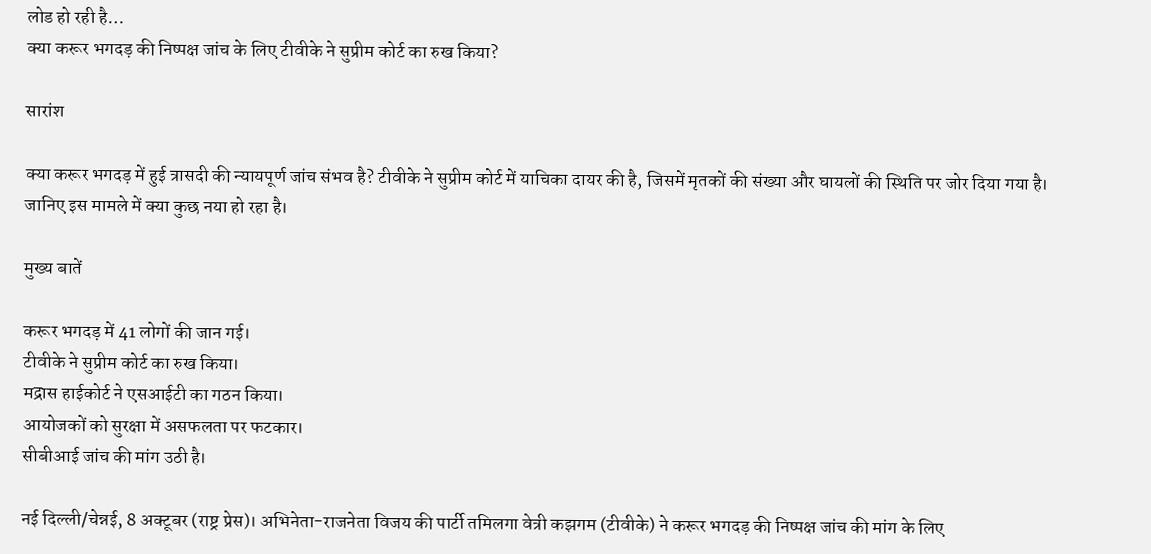लोड हो रही है…
क्या करूर भगदड़ की निष्पक्ष जांच के लिए टीवीके ने सुप्रीम कोर्ट का रुख किया?

सारांश

क्या करूर भगदड़ में हुई त्रासदी की न्यायपूर्ण जांच संभव है? टीवीके ने सुप्रीम कोर्ट में याचिका दायर की है, जिसमें मृतकों की संख्या और घायलों की स्थिति पर जोर दिया गया है। जानिए इस मामले में क्या कुछ नया हो रहा है।

मुख्य बातें

करूर भगदड़ में 41 लोगों की जान गई।
टीवीके ने सुप्रीम कोर्ट का रुख किया।
मद्रास हाईकोर्ट ने एसआईटी का गठन किया।
आयोजकों को सुरक्षा में असफलता पर फटकार।
सीबीआई जांच की मांग उठी है।

नई दिल्ली/चेन्नई, 8 अक्टूबर (राष्ट्र प्रेस)। अभिनेता-राजनेता विजय की पार्टी तमिलगा वेत्री कझगम (टीवीके) ने करूर भगदड़ की निष्पक्ष जांच की मांग के लिए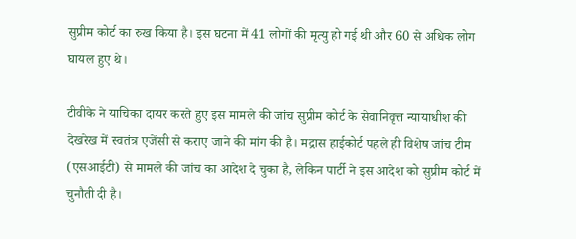सुप्रीम कोर्ट का रुख किया है। इस घटना में 41 लोगों की मृत्यु हो गई थी और 60 से अधिक लोग घायल हुए थे।

टीवीके ने याचिका दायर करते हुए इस मामले की जांच सुप्रीम कोर्ट के सेवानिवृत्त न्यायाधीश की देखरेख में स्वतंत्र एजेंसी से कराए जाने की मांग की है। मद्रास हाईकोर्ट पहले ही विशेष जांच टीम (एसआईटी) से मामले की जांच का आदेश दे चुका है, लेकिन पार्टी ने इस आदेश को सुप्रीम कोर्ट में चुनौती दी है।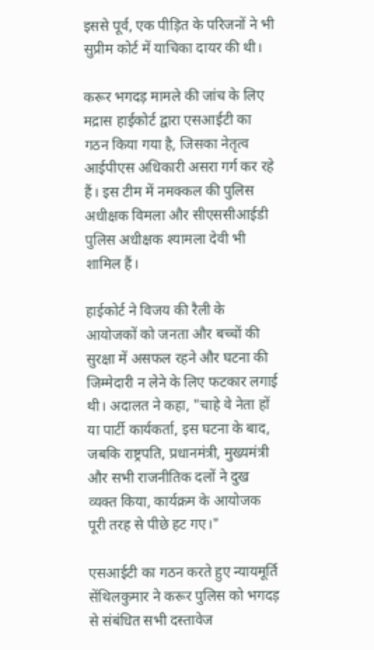इससे पूर्व, एक पीड़ित के परिजनों ने भी सुप्रीम कोर्ट में याचिका दायर की थी।

करूर भगदड़ मामले की जांच के लिए मद्रास हाईकोर्ट द्वारा एसआईटी का गठन किया गया है, जिसका नेतृत्व आईपीएस अधिकारी असरा गर्ग कर रहे हैं। इस टीम में नमक्कल की पुलिस अधीक्षक विमला और सीएससीआईडी पुलिस अधीक्षक श्यामला देवी भी शामिल हैं।

हाईकोर्ट ने विजय की रैली के आयोजकों को जनता और बच्चों की सुरक्षा में असफल रहने और घटना की जिम्मेदारी न लेने के लिए फटकार लगाई थी। अदालत ने कहा, "चाहे वे नेता हों या पार्टी कार्यकर्ता, इस घटना के बाद, जबकि राष्ट्रपति, प्रधानमंत्री, मुख्यमंत्री और सभी राजनीतिक दलों ने दुख व्यक्त किया, कार्यक्रम के आयोजक पूरी तरह से पीछे हट गए।"

एसआईटी का गठन करते हुए न्यायमूर्ति सेंथिलकुमार ने करूर पुलिस को भगदड़ से संबंधित सभी दस्तावेज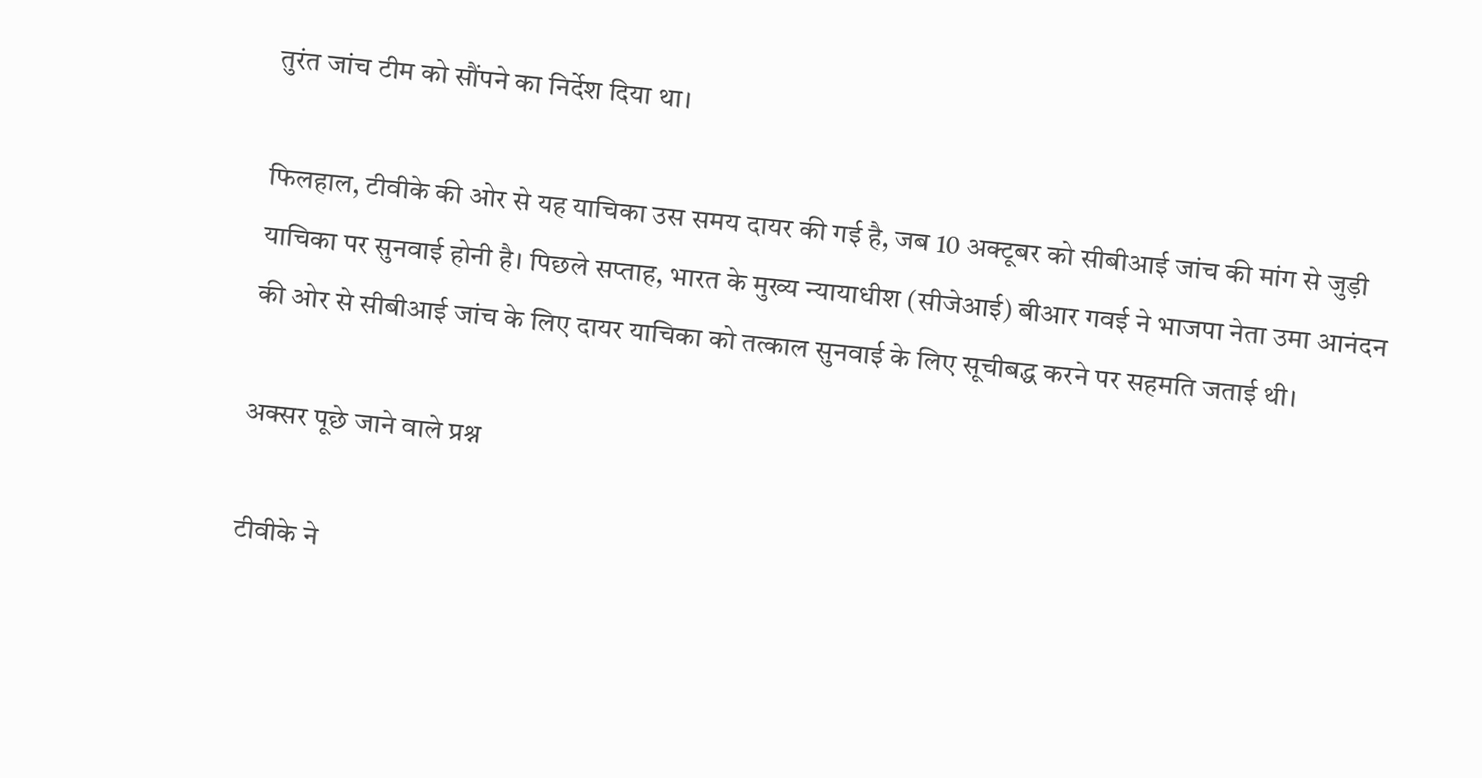तुरंत जांच टीम को सौंपने का निर्देश दिया था।

फिलहाल, टीवीके की ओर से यह याचिका उस समय दायर की गई है, जब 10 अक्टूबर को सीबीआई जांच की मांग से जुड़ी याचिका पर सुनवाई होनी है। पिछले सप्ताह, भारत के मुख्य न्यायाधीश (सीजेआई) बीआर गवई ने भाजपा नेता उमा आनंदन की ओर से सीबीआई जांच के लिए दायर याचिका को तत्काल सुनवाई के लिए सूचीबद्ध करने पर सहमति जताई थी।

अक्सर पूछे जाने वाले प्रश्न

टीवीके ने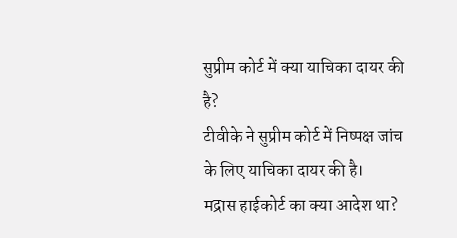सुप्रीम कोर्ट में क्या याचिका दायर की है?
टीवीके ने सुप्रीम कोर्ट में निष्पक्ष जांच के लिए याचिका दायर की है।
मद्रास हाईकोर्ट का क्या आदेश था?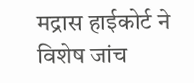मद्रास हाईकोर्ट ने विशेष जांच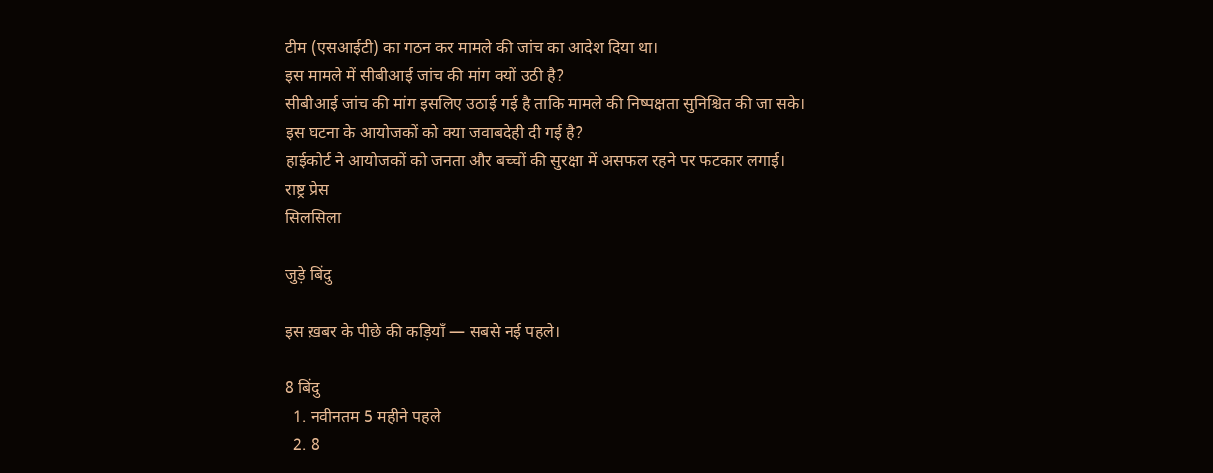टीम (एसआईटी) का गठन कर मामले की जांच का आदेश दिया था।
इस मामले में सीबीआई जांच की मांग क्यों उठी है?
सीबीआई जांच की मांग इसलिए उठाई गई है ताकि मामले की निष्पक्षता सुनिश्चित की जा सके।
इस घटना के आयोजकों को क्या जवाबदेही दी गई है?
हाईकोर्ट ने आयोजकों को जनता और बच्चों की सुरक्षा में असफल रहने पर फटकार लगाई।
राष्ट्र प्रेस
सिलसिला

जुड़े बिंदु

इस ख़बर के पीछे की कड़ियाँ — सबसे नई पहले।

8 बिंदु
  1. नवीनतम 5 महीने पहले
  2. 8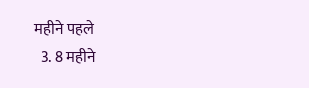महीने पहले
  3. 8 महीने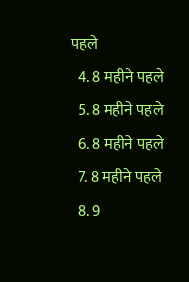पहले
  4. 8 महीने पहले
  5. 8 महीने पहले
  6. 8 महीने पहले
  7. 8 महीने पहले
  8. 9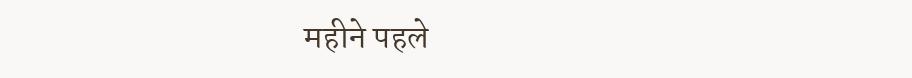महीने पहले